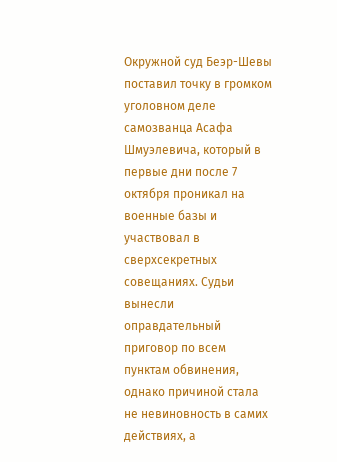Окружной суд Беэр-Шевы поставил точку в громком уголовном деле самозванца Асафа Шмуэлевича, который в первые дни после 7 октября проникал на военные базы и участвовал в сверхсекретных совещаниях. Судьи вынесли оправдательный приговор по всем пунктам обвинения, однако причиной стала не невиновность в самих действиях, а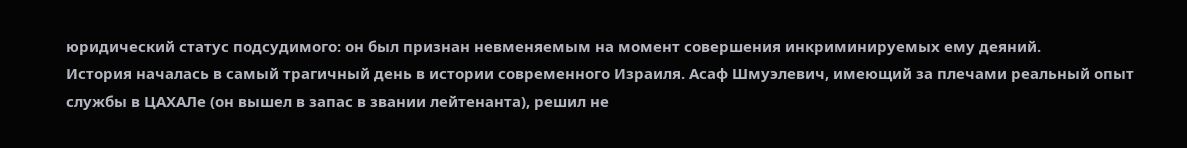юридический статус подсудимого: он был признан невменяемым на момент совершения инкриминируемых ему деяний.
История началась в самый трагичный день в истории современного Израиля. Асаф Шмуэлевич, имеющий за плечами реальный опыт службы в ЦАХАЛе (он вышел в запас в звании лейтенанта), решил не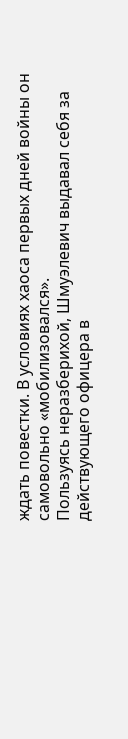ждать повестки. В условиях хаоса первых дней войны он самовольно «мобилизовался».
Пользуясь неразберихой, Шмуэлевич выдавал себя за действующего офицера в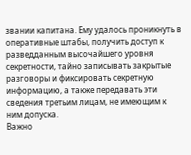звании капитана. Ему удалось проникнуть в оперативные штабы, получить доступ к разведданным высочайшего уровня секретности, тайно записывать закрытые разговоры и фиксировать секретную информацию, а также передавать эти сведения третьим лицам, не имеющим к ним допуска.
Важно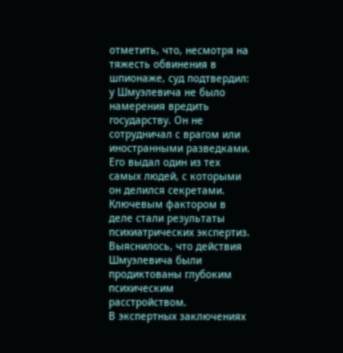отметить, что, несмотря на тяжесть обвинения в шпионаже, суд подтвердил: у Шмуэлевича не было намерения вредить государству. Он не сотрудничал с врагом или иностранными разведками. Его выдал один из тех самых людей, с которыми он делился секретами.
Ключевым фактором в деле стали результаты психиатрических экспертиз. Выяснилось, что действия Шмуэлевича были продиктованы глубоким психическим расстройством.
В экспертных заключениях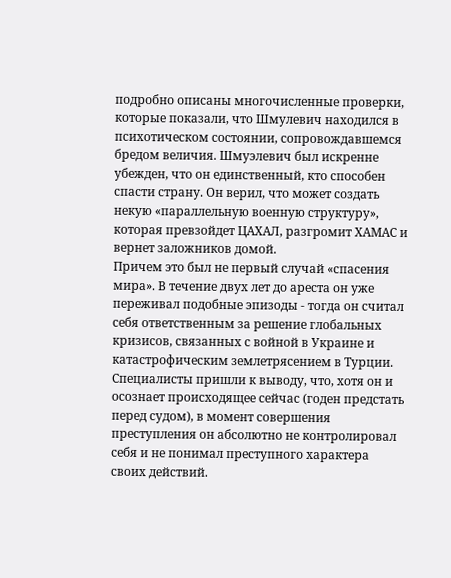подробно описаны многочисленные проверки, которые показали, что Шмулевич находился в психотическом состоянии, сопровождавшемся бредом величия. Шмуэлевич был искренне убежден, что он единственный, кто способен спасти страну. Он верил, что может создать некую «параллельную военную структуру», которая превзойдет ЦАХАЛ, разгромит ХАМАС и вернет заложников домой.
Причем это был не первый случай «спасения мира». В течение двух лет до ареста он уже переживал подобные эпизоды - тогда он считал себя ответственным за решение глобальных кризисов, связанных с войной в Украине и катастрофическим землетрясением в Турции.
Специалисты пришли к выводу, что, хотя он и осознает происходящее сейчас (годен предстать перед судом), в момент совершения преступления он абсолютно не контролировал себя и не понимал преступного характера своих действий.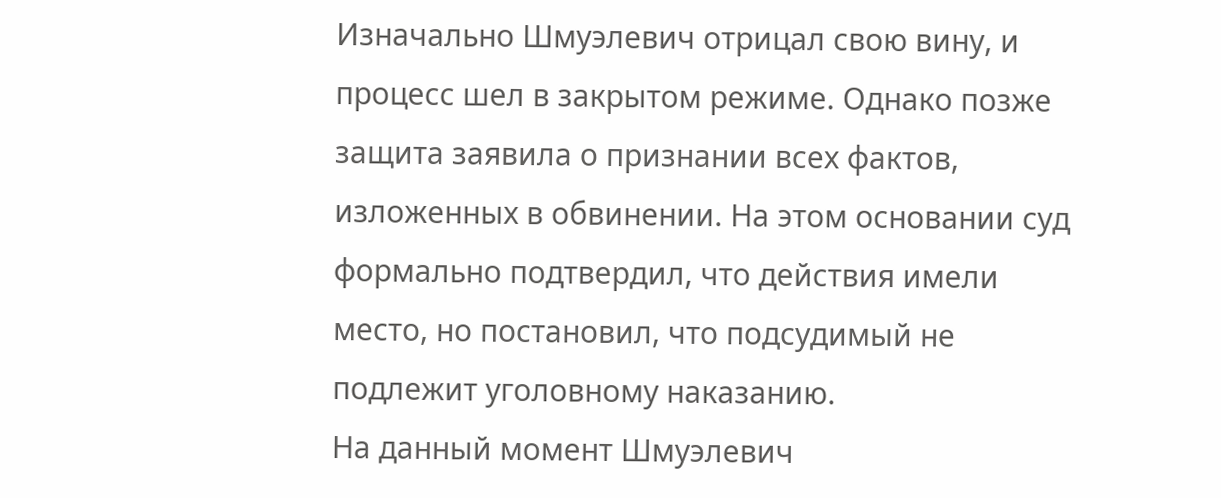Изначально Шмуэлевич отрицал свою вину, и процесс шел в закрытом режиме. Однако позже защита заявила о признании всех фактов, изложенных в обвинении. На этом основании суд формально подтвердил, что действия имели место, но постановил, что подсудимый не подлежит уголовному наказанию.
На данный момент Шмуэлевич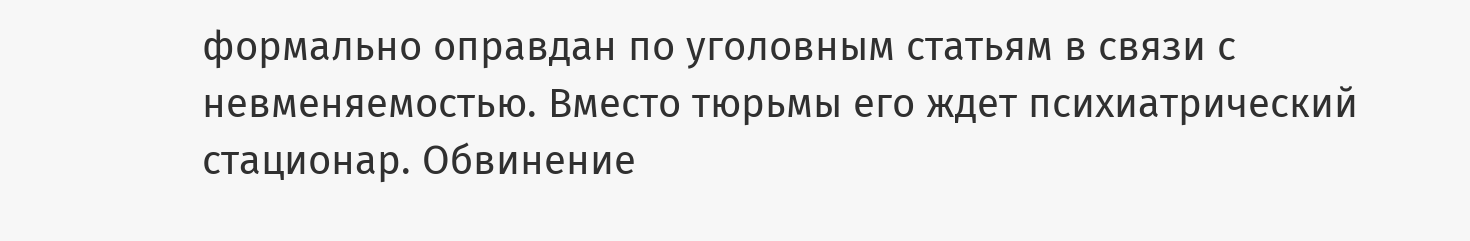формально оправдан по уголовным статьям в связи с невменяемостью. Вместо тюрьмы его ждет психиатрический стационар. Обвинение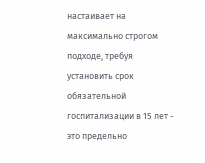настаивает на максимально строгом подходе, требуя установить срок обязательной госпитализации в 15 лет - это предельно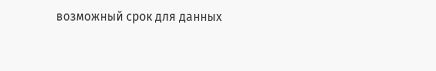возможный срок для данных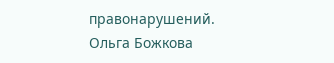правонарушений.
Ольга Божкова